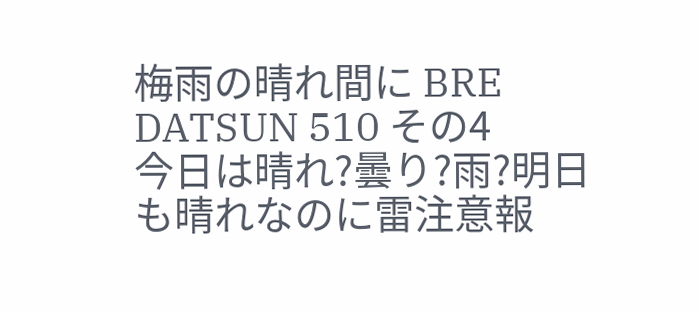梅雨の晴れ間に BRE DATSUN 510 その4
今日は晴れ?曇り?雨?明日も晴れなのに雷注意報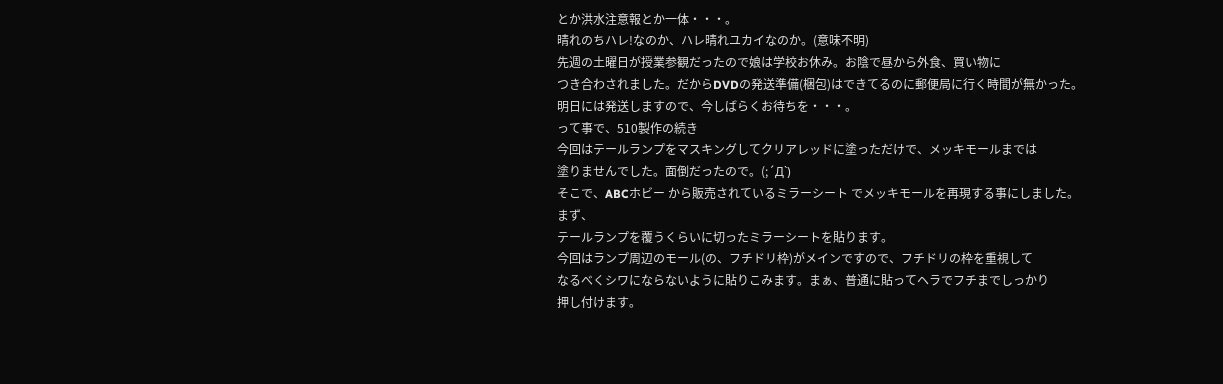とか洪水注意報とか一体・・・。
晴れのちハレ!なのか、ハレ晴れユカイなのか。(意味不明)
先週の土曜日が授業参観だったので娘は学校お休み。お陰で昼から外食、買い物に
つき合わされました。だからDVDの発送準備(梱包)はできてるのに郵便局に行く時間が無かった。
明日には発送しますので、今しばらくお待ちを・・・。
って事で、510製作の続き
今回はテールランプをマスキングしてクリアレッドに塗っただけで、メッキモールまでは
塗りませんでした。面倒だったので。(;´Д`)
そこで、ABCホビー から販売されているミラーシート でメッキモールを再現する事にしました。
まず、
テールランプを覆うくらいに切ったミラーシートを貼ります。
今回はランプ周辺のモール(の、フチドリ枠)がメインですので、フチドリの枠を重視して
なるべくシワにならないように貼りこみます。まぁ、普通に貼ってヘラでフチまでしっかり
押し付けます。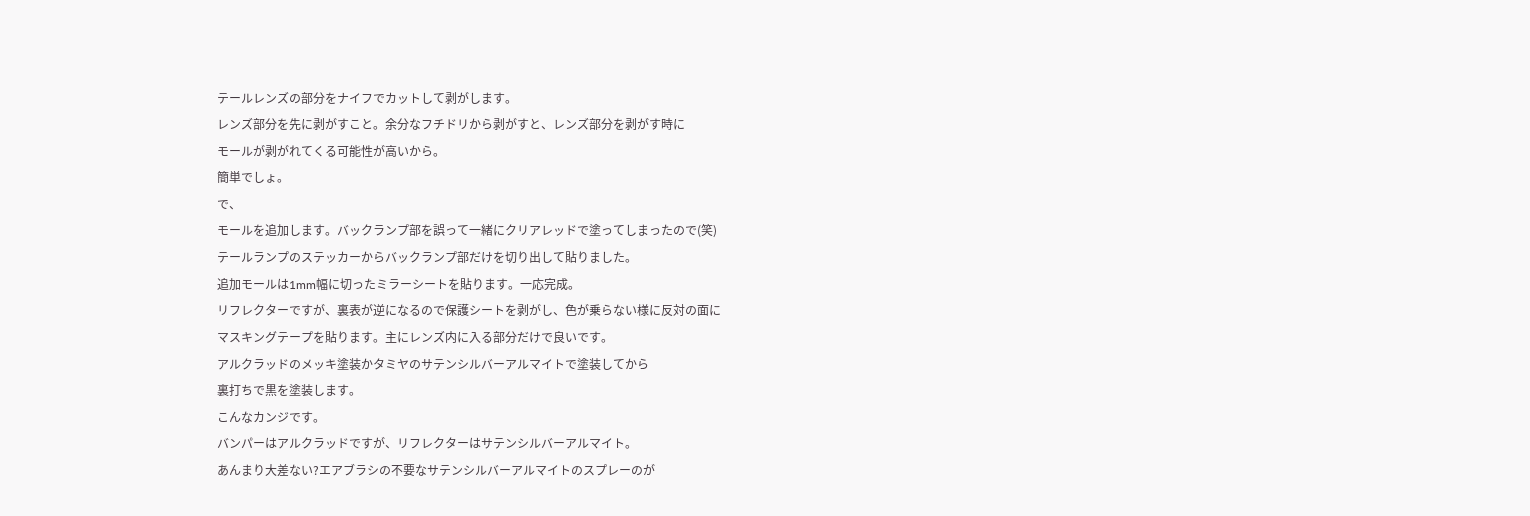テールレンズの部分をナイフでカットして剥がします。
レンズ部分を先に剥がすこと。余分なフチドリから剥がすと、レンズ部分を剥がす時に
モールが剥がれてくる可能性が高いから。
簡単でしょ。
で、
モールを追加します。バックランプ部を誤って一緒にクリアレッドで塗ってしまったので(笑)
テールランプのステッカーからバックランプ部だけを切り出して貼りました。
追加モールは1mm幅に切ったミラーシートを貼ります。一応完成。
リフレクターですが、裏表が逆になるので保護シートを剥がし、色が乗らない様に反対の面に
マスキングテープを貼ります。主にレンズ内に入る部分だけで良いです。
アルクラッドのメッキ塗装かタミヤのサテンシルバーアルマイトで塗装してから
裏打ちで黒を塗装します。
こんなカンジです。
バンパーはアルクラッドですが、リフレクターはサテンシルバーアルマイト。
あんまり大差ない?エアブラシの不要なサテンシルバーアルマイトのスプレーのが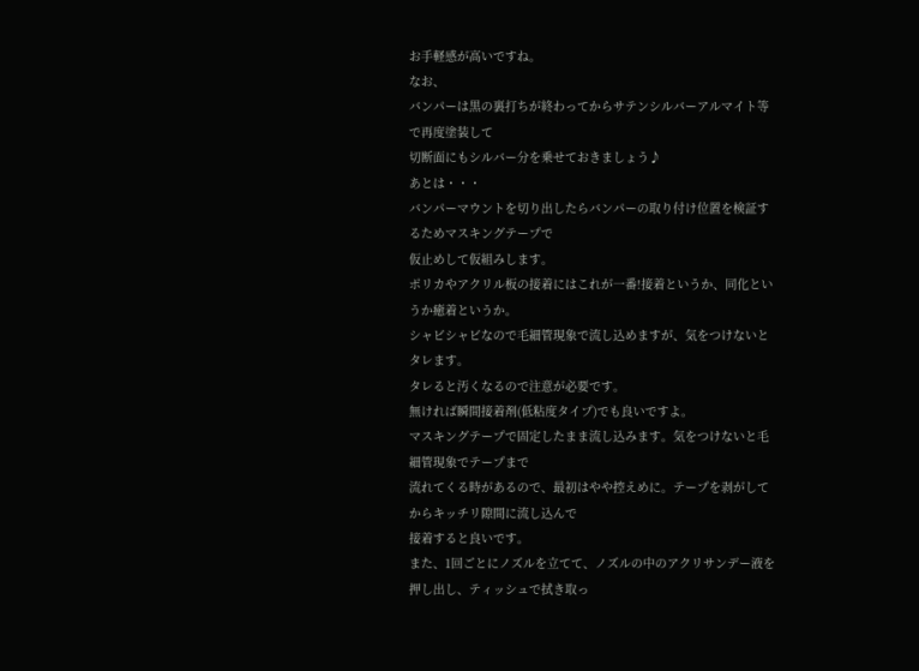お手軽感が高いですね。
なお、
バンパーは黒の裏打ちが終わってからサテンシルバーアルマイト等で再度塗装して
切断面にもシルバー分を乗せておきましょう♪
あとは・・・
バンパーマウントを切り出したらバンパーの取り付け位置を検証するためマスキングテープで
仮止めして仮組みします。
ポリカやアクリル板の接着にはこれが一番!接着というか、同化というか癒着というか。
シャビシャビなので毛細管現象で流し込めますが、気をつけないとタレます。
タレると汚くなるので注意が必要です。
無ければ瞬間接着剤(低粘度タイプ)でも良いですよ。
マスキングテープで固定したまま流し込みます。気をつけないと毛細管現象でテープまで
流れてくる時があるので、最初はやや控えめに。テープを剥がしてからキッチリ隙間に流し込んで
接着すると良いです。
また、1回ごとにノズルを立てて、ノズルの中のアクリサンデー液を押し出し、ティッシュで拭き取っ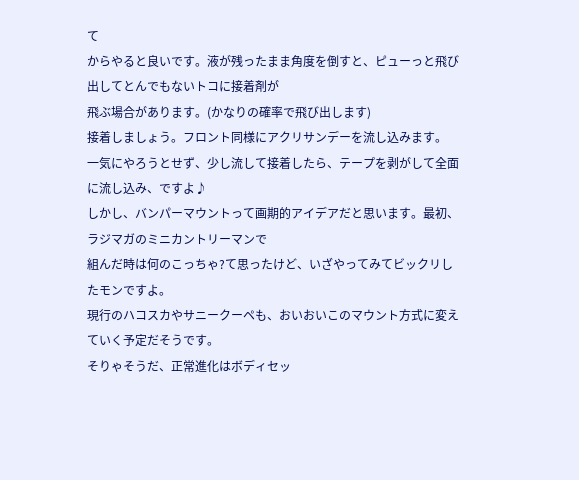て
からやると良いです。液が残ったまま角度を倒すと、ピューっと飛び出してとんでもないトコに接着剤が
飛ぶ場合があります。(かなりの確率で飛び出します)
接着しましょう。フロント同様にアクリサンデーを流し込みます。
一気にやろうとせず、少し流して接着したら、テープを剥がして全面に流し込み、ですよ♪
しかし、バンパーマウントって画期的アイデアだと思います。最初、ラジマガのミニカントリーマンで
組んだ時は何のこっちゃ?て思ったけど、いざやってみてビックリしたモンですよ。
現行のハコスカやサニークーペも、おいおいこのマウント方式に変えていく予定だそうです。
そりゃそうだ、正常進化はボディセッ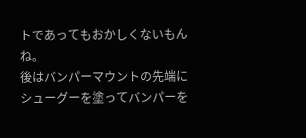トであってもおかしくないもんね。
後はバンパーマウントの先端にシューグーを塗ってバンパーを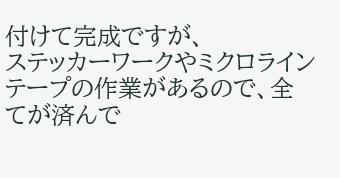付けて完成ですが、
ステッカーワークやミクロラインテープの作業があるので、全てが済んで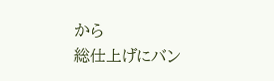から
総仕上げにバン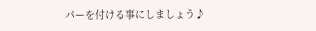パーを付ける事にしましょう♪